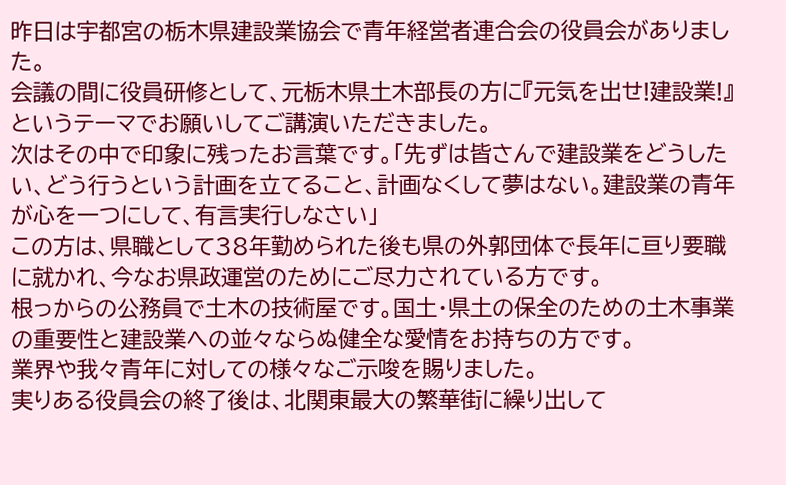昨日は宇都宮の栃木県建設業協会で青年経営者連合会の役員会がありました。
会議の間に役員研修として、元栃木県土木部長の方に『元気を出せ!建設業!』というテーマでお願いしてご講演いただきました。
次はその中で印象に残ったお言葉です。「先ずは皆さんで建設業をどうしたい、どう行うという計画を立てること、計画なくして夢はない。建設業の青年が心を一つにして、有言実行しなさい」
この方は、県職として38年勤められた後も県の外郭団体で長年に亘り要職に就かれ、今なお県政運営のためにご尽力されている方です。
根っからの公務員で土木の技術屋です。国土・県土の保全のための土木事業の重要性と建設業への並々ならぬ健全な愛情をお持ちの方です。
業界や我々青年に対しての様々なご示唆を賜りました。
実りある役員会の終了後は、北関東最大の繁華街に繰り出して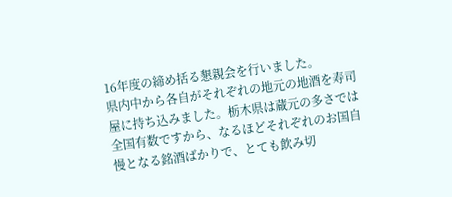16年度の締め括る懇親会を行いました。
県内中から各自がそれぞれの地元の地酒を寿司屋に持ち込みました。栃木県は蔵元の多さでは全国有数ですから、なるほどそれぞれのお国自慢となる銘酒ばかりで、とても飲み切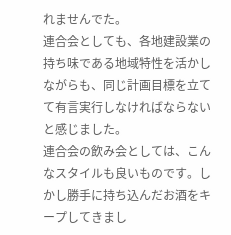れませんでた。
連合会としても、各地建設業の持ち味である地域特性を活かしながらも、同じ計画目標を立てて有言実行しなければならないと感じました。
連合会の飲み会としては、こんなスタイルも良いものです。しかし勝手に持ち込んだお酒をキープしてきまし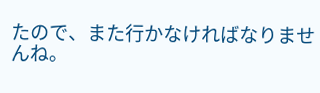たので、また行かなければなりませんね。